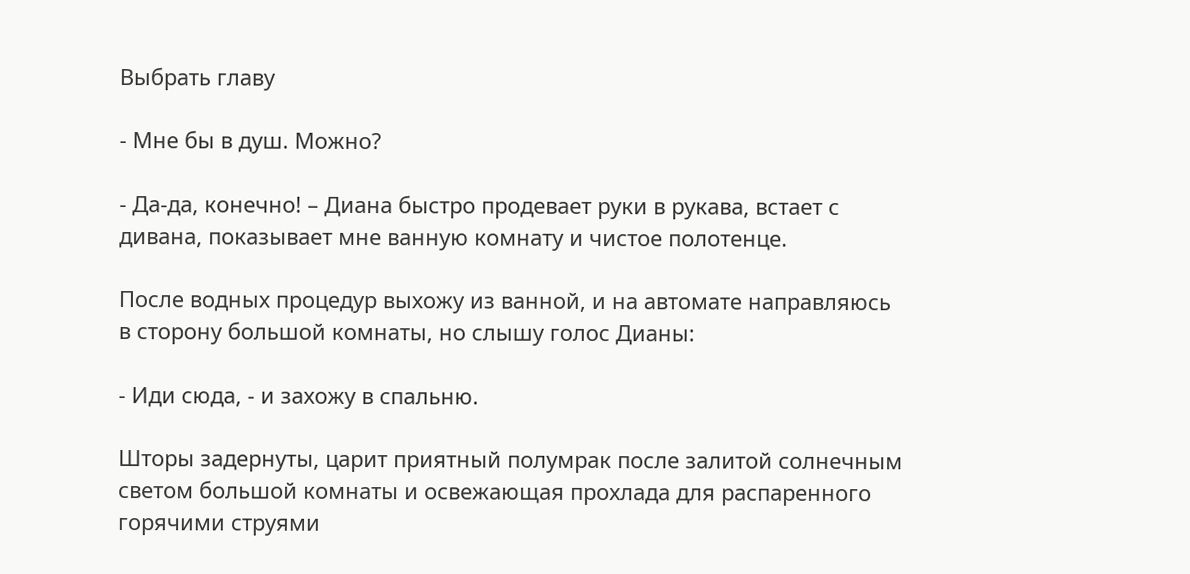Выбрать главу

- Мне бы в душ. Можно?

- Да-да, конечно! – Диана быстро продевает руки в рукава, встает с дивана, показывает мне ванную комнату и чистое полотенце.

После водных процедур выхожу из ванной, и на автомате направляюсь в сторону большой комнаты, но слышу голос Дианы:

- Иди сюда, - и захожу в спальню.

Шторы задернуты, царит приятный полумрак после залитой солнечным светом большой комнаты и освежающая прохлада для распаренного горячими струями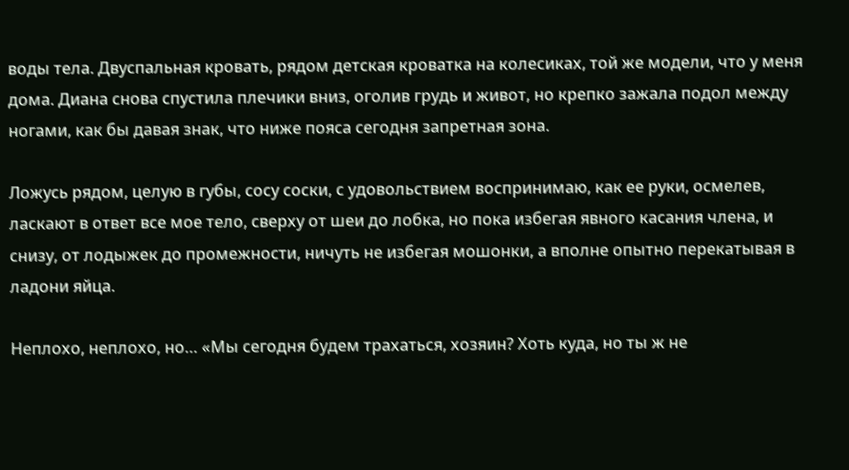воды тела. Двуспальная кровать, рядом детская кроватка на колесиках, той же модели, что у меня дома. Диана снова спустила плечики вниз, оголив грудь и живот, но крепко зажала подол между ногами, как бы давая знак, что ниже пояса сегодня запретная зона.

Ложусь рядом, целую в губы, сосу соски, с удовольствием воспринимаю, как ее руки, осмелев, ласкают в ответ все мое тело, сверху от шеи до лобка, но пока избегая явного касания члена, и снизу, от лодыжек до промежности, ничуть не избегая мошонки, а вполне опытно перекатывая в ладони яйца.

Неплохо, неплохо, но… «Мы сегодня будем трахаться, хозяин? Хоть куда, но ты ж не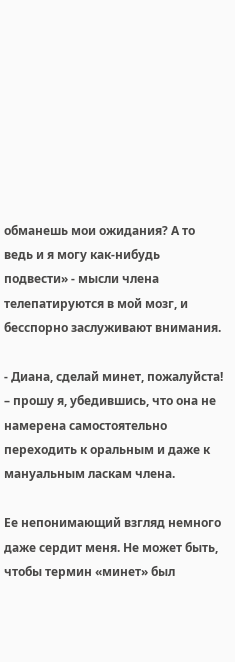обманешь мои ожидания? А то ведь и я могу как-нибудь подвести» - мысли члена телепатируются в мой мозг, и бесспорно заслуживают внимания.

- Диана, сделай минет, пожалуйста! – прошу я, убедившись, что она не намерена самостоятельно переходить к оральным и даже к мануальным ласкам члена.

Ее непонимающий взгляд немного даже сердит меня. Не может быть, чтобы термин «минет» был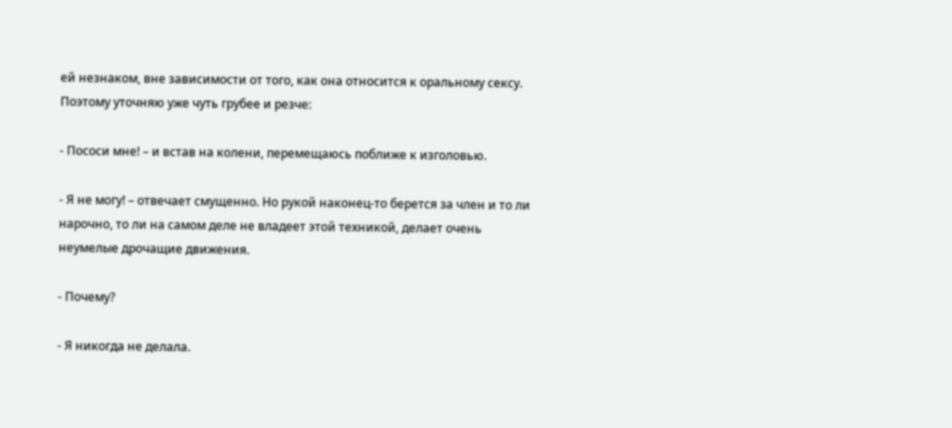ей незнаком, вне зависимости от того, как она относится к оральному сексу. Поэтому уточняю уже чуть грубее и резче:

- Пососи мне! – и встав на колени, перемещаюсь поближе к изголовью.

- Я не могу! – отвечает смущенно. Но рукой наконец-то берется за член и то ли нарочно, то ли на самом деле не владеет этой техникой, делает очень неумелые дрочащие движения.

- Почему?

- Я никогда не делала.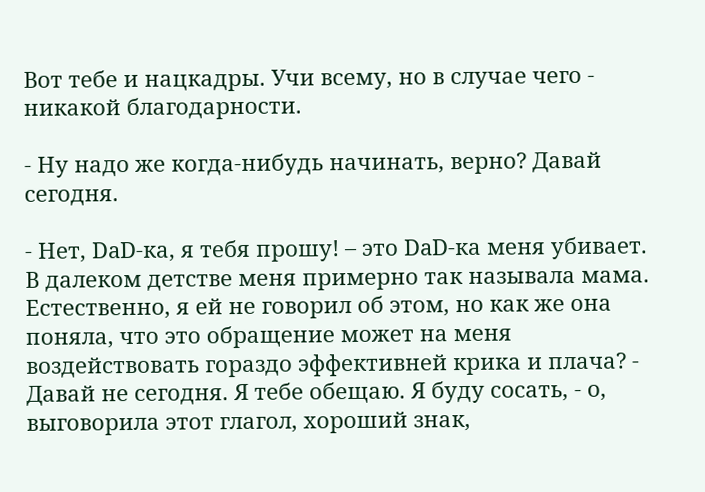Вот тебе и нацкадры. Учи всему, но в случае чего - никакой благодарности.

- Ну надо же когда-нибудь начинать, верно? Давай сегодня.

- Нет, DaD-ка, я тебя прошу! – это DaD-ка меня убивает. В далеком детстве меня примерно так называла мама. Естественно, я ей не говорил об этом, но как же она поняла, что это обращение может на меня воздействовать гораздо эффективней крика и плача? - Давай не сегодня. Я тебе обещаю. Я буду сосать, - о, выговорила этот глагол, хороший знак,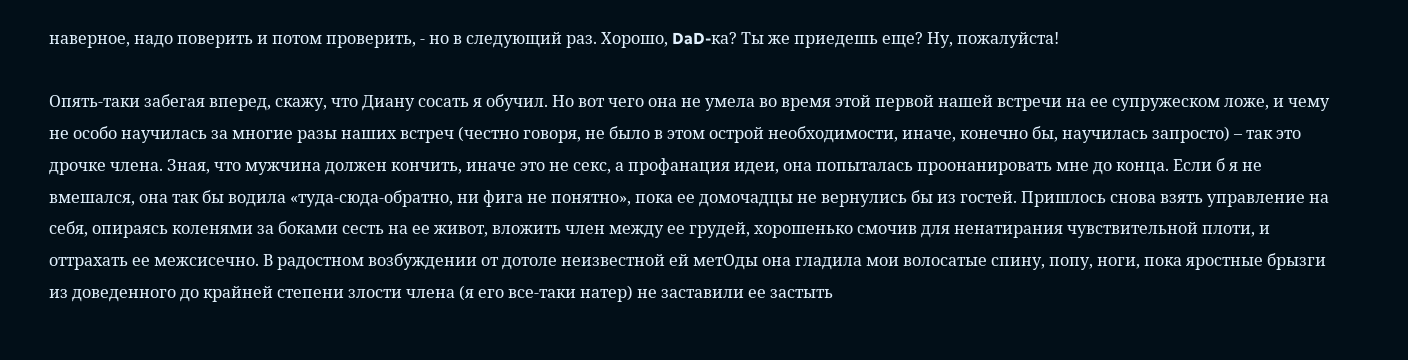наверное, надо поверить и потом проверить, - но в следующий раз. Хорошо, DaD-ка? Ты же приедешь еще? Ну, пожалуйста!

Опять-таки забегая вперед, скажу, что Диану сосать я обучил. Но вот чего она не умела во время этой первой нашей встречи на ее супружеском ложе, и чему не особо научилась за многие разы наших встреч (честно говоря, не было в этом острой необходимости, иначе, конечно бы, научилась запросто) – так это дрочке члена. Зная, что мужчина должен кончить, иначе это не секс, а профанация идеи, она попыталась проонанировать мне до конца. Если б я не вмешался, она так бы водила «туда-сюда-обратно, ни фига не понятно», пока ее домочадцы не вернулись бы из гостей. Пришлось снова взять управление на себя, опираясь коленями за боками сесть на ее живот, вложить член между ее грудей, хорошенько смочив для ненатирания чувствительной плоти, и оттрахать ее межсисечно. В радостном возбуждении от дотоле неизвестной ей метОды она гладила мои волосатые спину, попу, ноги, пока яростные брызги из доведенного до крайней степени злости члена (я его все-таки натер) не заставили ее застыть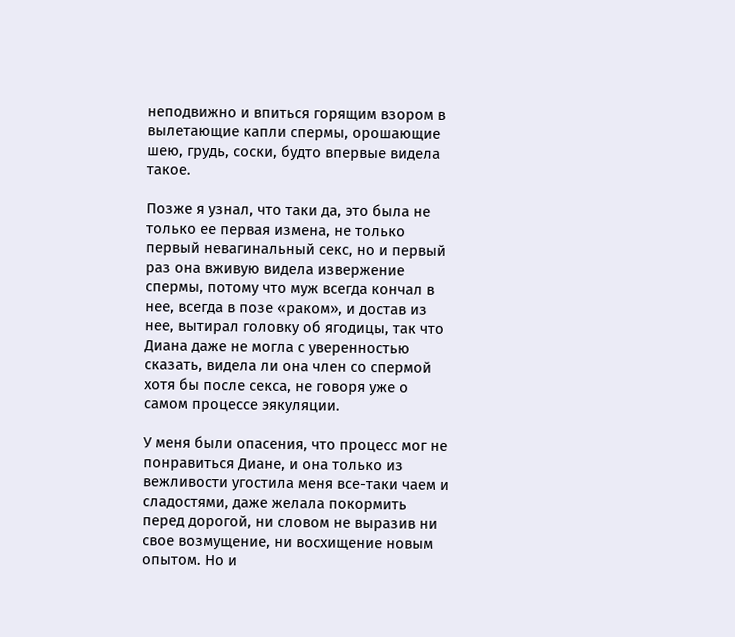неподвижно и впиться горящим взором в вылетающие капли спермы, орошающие шею, грудь, соски, будто впервые видела такое.

Позже я узнал, что таки да, это была не только ее первая измена, не только первый невагинальный секс, но и первый раз она вживую видела извержение спермы, потому что муж всегда кончал в нее, всегда в позе «раком», и достав из нее, вытирал головку об ягодицы, так что Диана даже не могла с уверенностью сказать, видела ли она член со спермой хотя бы после секса, не говоря уже о самом процессе эякуляции.

У меня были опасения, что процесс мог не понравиться Диане, и она только из вежливости угостила меня все-таки чаем и сладостями, даже желала покормить перед дорогой, ни словом не выразив ни свое возмущение, ни восхищение новым опытом. Но и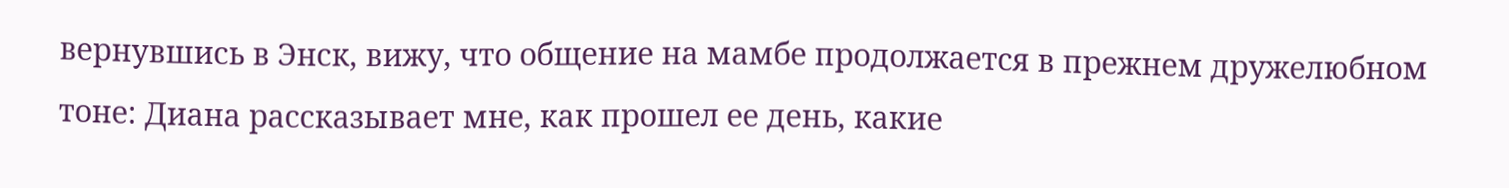вернувшись в Энск, вижу, что общение на мамбе продолжается в прежнем дружелюбном тоне: Диана рассказывает мне, как прошел ее день, какие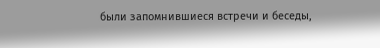были запомнившиеся встречи и беседы,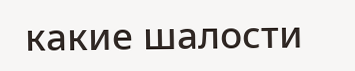какие шалости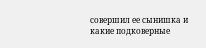совершил ее сынишка и какие подковерные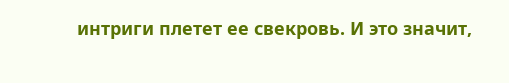интриги плетет ее свекровь. И это значит,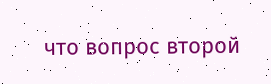что вопрос второй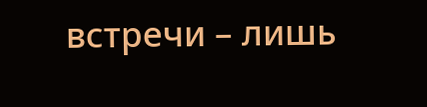встречи – лишь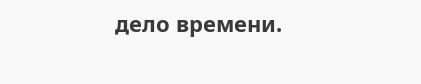дело времени.